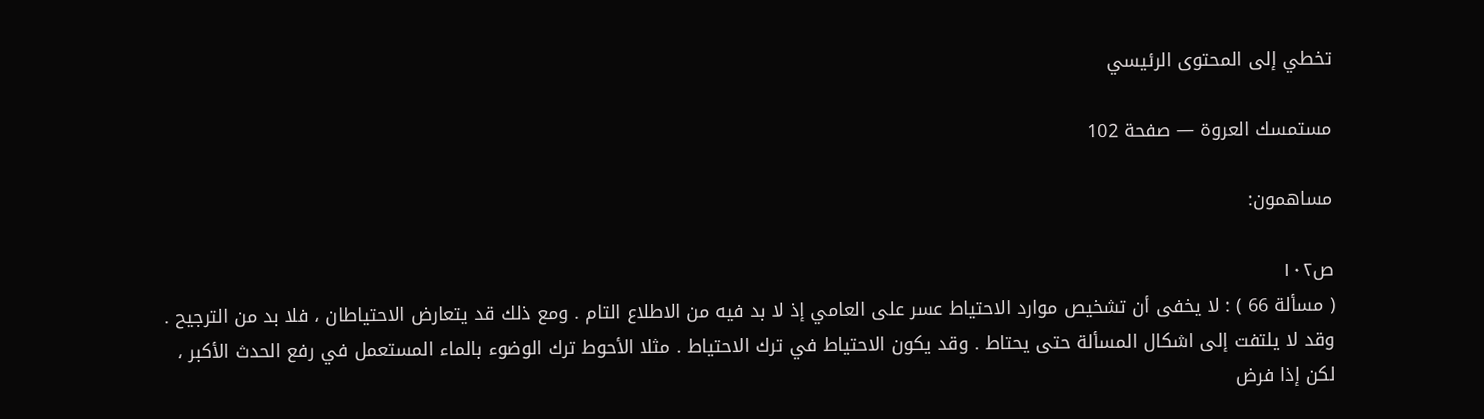تخطي إلى المحتوى الرئيسي

مستمسك العروة — صفحة 102

مساهمون:

ص١٠٢
( مسألة 66 ) : لا يخفى أن تشخيص موارد الاحتياط عسر على العامي إذ لا بد فيه من الاطلاع التام . ومع ذلك قد يتعارض الاحتياطان ، فلا بد من الترجيح . وقد لا يلتفت إلى اشكال المسألة حتى يحتاط . وقد يكون الاحتياط في ترك الاحتياط . مثلا الأحوط ترك الوضوء بالماء المستعمل في رفع الحدث الأكبر ، لكن إذا فرض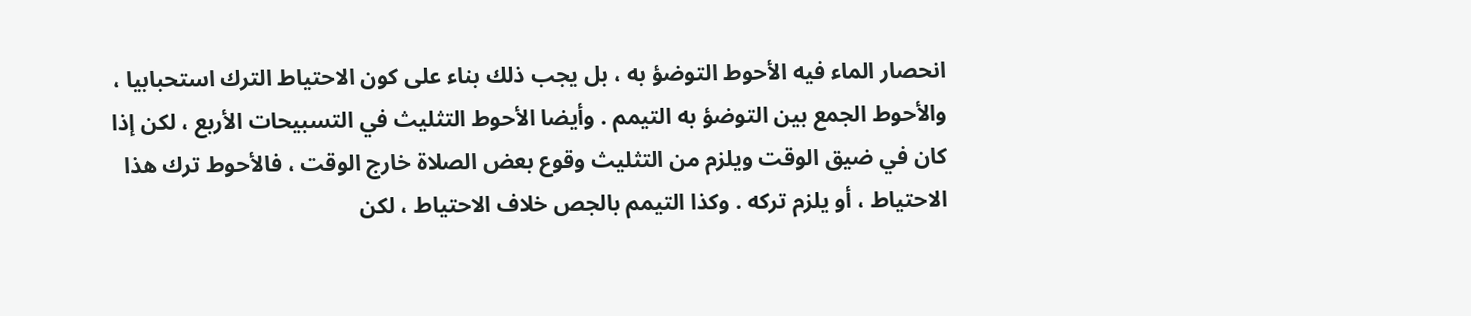انحصار الماء فيه الأحوط التوضؤ به ، بل يجب ذلك بناء على كون الاحتياط الترك استحبابيا ، والأحوط الجمع بين التوضؤ به التيمم . وأيضا الأحوط التثليث في التسبيحات الأربع ، لكن إذا كان في ضيق الوقت ويلزم من التثليث وقوع بعض الصلاة خارج الوقت ، فالأحوط ترك هذا الاحتياط ، أو يلزم تركه . وكذا التيمم بالجص خلاف الاحتياط ، لكن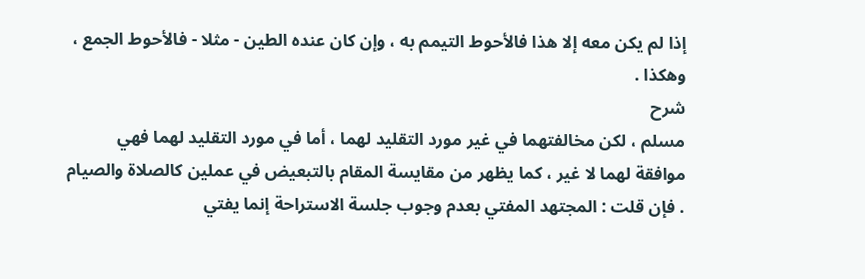إذا لم يكن معه إلا هذا فالأحوط التيمم به ، وإن كان عنده الطين - مثلا - فالأحوط الجمع ، وهكذا .
شرح
مسلم ، لكن مخالفتهما في غير مورد التقليد لهما ، أما في مورد التقليد لهما فهي موافقة لهما لا غير ، كما يظهر من مقايسة المقام بالتبعيض في عملين كالصلاة والصيام . فإن قلت : المجتهد المفتي بعدم وجوب جلسة الاستراحة إنما يفتي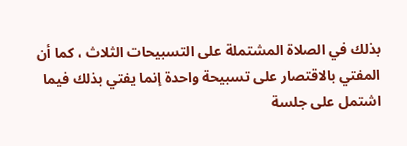بذلك في الصلاة المشتملة على التسبيحات الثلاث ، كما أن المفتي بالاقتصار على تسبيحة واحدة إنما يفتي بذلك فيما اشتمل على جلسة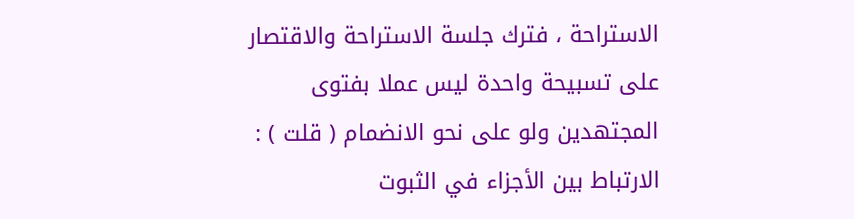الاستراحة ، فترك جلسة الاستراحة والاقتصار على تسبيحة واحدة ليس عملا بفتوى المجتهدين ولو على نحو الانضمام ( قلت ) : الارتباط بين الأجزاء في الثبوت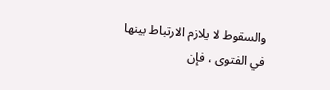والسقوط لا يلازم الارتباط بينها في الفتوى ، فإن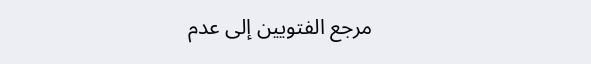مرجع الفتويين إلى عدم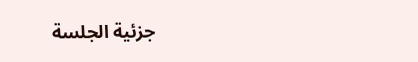جزئية الجلسة